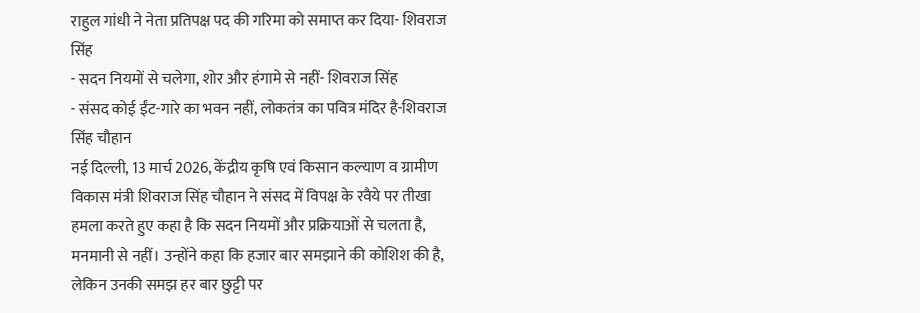राहुल गांधी ने नेता प्रतिपक्ष पद की गरिमा को समाप्त कर दिया- शिवराज सिंह
- सदन नियमों से चलेगा, शोर और हंगामे से नहीं- शिवराज सिंह
- संसद कोई ईंट-गारे का भवन नहीं, लोकतंत्र का पवित्र मंदिर है-शिवराज सिंह चौहान
नई दिल्ली, 13 मार्च 2026, केंद्रीय कृषि एवं किसान कल्याण व ग्रामीण विकास मंत्री शिवराज सिंह चौहान ने संसद में विपक्ष के रवैये पर तीखा हमला करते हुए कहा है कि सदन नियमों और प्रक्रियाओं से चलता है, मनमानी से नहीं। उन्होंने कहा कि हजार बार समझाने की कोशिश की है, लेकिन उनकी समझ हर बार छुट्टी पर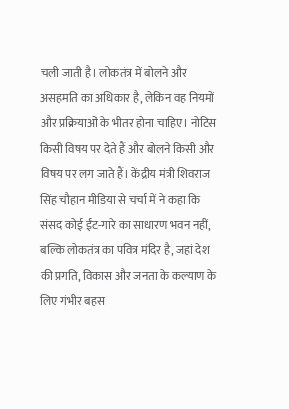चली जाती है। लोकतंत्र में बोलने और असहमति का अधिकार है, लेकिन वह नियमों और प्रक्रियाओं के भीतर होना चाहिए। नोटिस किसी विषय पर देते हैं और बोलने किसी और विषय पर लग जाते हैं। केंद्रीय मंत्री शिवराज सिंह चौहान मीडिया से चर्चा में ने कहा कि संसद कोई ईंट-गारे का साधारण भवन नहीं, बल्कि लोकतंत्र का पवित्र मंदिर है, जहां देश की प्रगति, विकास और जनता के कल्याण के लिए गंभीर बहस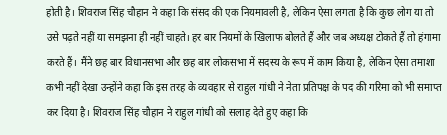होती है। शिवराज सिंह चौहान ने कहा कि संसद की एक नियमावली है, लेकिन ऐसा लगता है कि कुछ लोग या तो उसे पढ़ते नहीं या समझना ही नहीं चाहते। हर बार नियमों के खिलाफ बोलते हैं और जब अध्यक्ष टोकते हैं तो हंगामा करते हैं। मैंने छह बार विधानसभा और छह बार लोकसभा में सदस्य के रूप में काम किया है, लेकिन ऐसा तमाशा कभी नहीं देखा उन्होंने कहा कि इस तरह के व्यवहार से राहुल गांधी ने नेता प्रतिपक्ष के पद की गरिमा को भी समाप्त कर दिया है। शिवराज सिंह चौहान ने राहुल गांधी को सलाह देते हुए कहा कि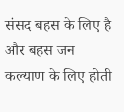संसद बहस के लिए है और बहस जन कल्याण के लिए होती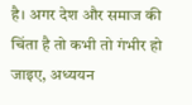है। अगर देश और समाज की चिंता है तो कभी तो गंभीर हो जाइए, अध्ययन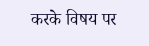करके विषय पर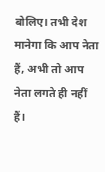बोलिए। तभी देश मानेगा कि आप नेता हैं, अभी तो आप नेता लगते ही नहीं हैं।